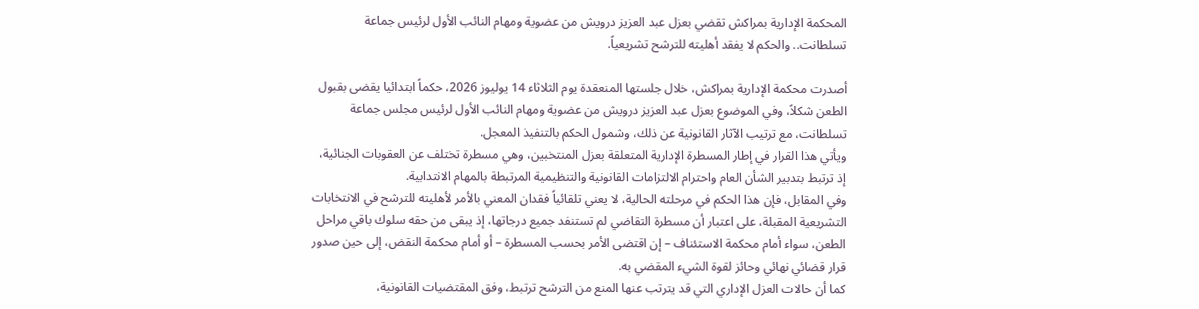المحكمة الإدارية بمراكش تقضي بعزل عبد العزيز درويش من عضوية ومهام النائب الأول لرئيس جماعة تسلطانت.. والحكم لا يفقد أهليته للترشح تشريعياً.

أصدرت محكمة الإدارية بمراكش، خلال جلستها المنعقدة يوم الثلاثاء 14 يوليوز 2026، حكماً ابتدائيا يقضى بقبول الطعن شكلاً، وفي الموضوع بعزل عبد العزيز درويش من عضوية ومهام النائب الأول لرئيس مجلس جماعة تسلطانت، مع ترتيب الآثار القانونية عن ذلك، وشمول الحكم بالتنفيذ المعجل.
ويأتي هذا القرار في إطار المسطرة الإدارية المتعلقة بعزل المنتخبين، وهي مسطرة تختلف عن العقوبات الجنائية، إذ ترتبط بتدبير الشأن العام واحترام الالتزامات القانونية والتنظيمية المرتبطة بالمهام الانتدابية.
وفي المقابل، فإن هذا الحكم في مرحلته الحالية، لا يعني تلقائياً فقدان المعني بالأمر لأهليته للترشح في الانتخابات التشريعية المقبلة، على اعتبار أن مسطرة التقاضي لم تستنفد جميع درجاتها، إذ يبقى من حقه سلوك باقي مراحل الطعن، سواء أمام محكمة الاستئناف – إن اقتضى الأمر بحسب المسطرة – أو أمام محكمة النقض، إلى حين صدور قرار قضائي نهائي وحائز لقوة الشيء المقضي به.
كما أن حالات العزل الإداري التي قد يترتب عنها المنع من الترشح ترتبط، وفق المقتضيات القانونية،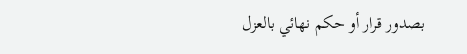بصدور قرار أو حكم نهائي بالعزل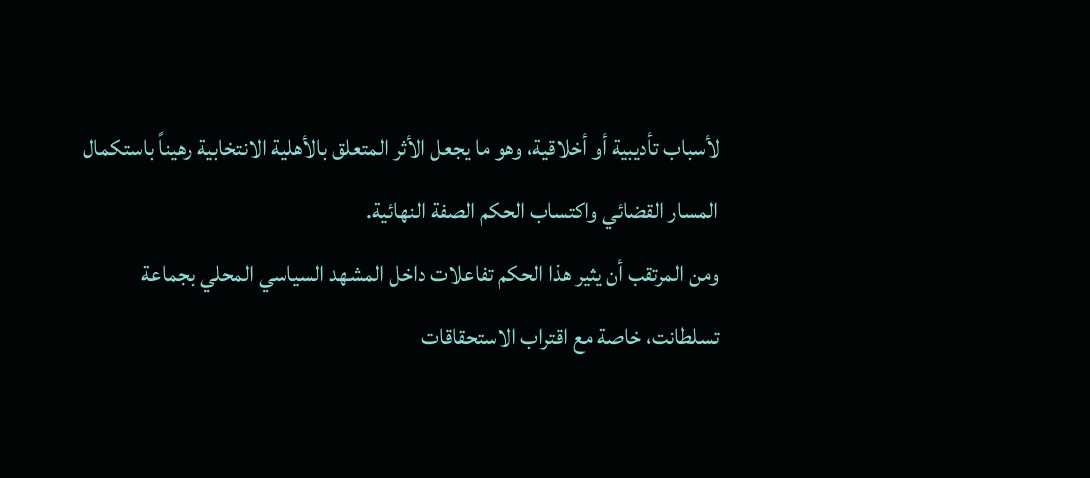لأسباب تأديبية أو أخلاقية، وهو ما يجعل الأثر المتعلق بالأهلية الانتخابية رهيناً باستكمال المسار القضائي واكتساب الحكم الصفة النهائية.
ومن المرتقب أن يثير هذا الحكم تفاعلات داخل المشهد السياسي المحلي بجماعة تسلطانت، خاصة مع اقتراب الاستحقاقات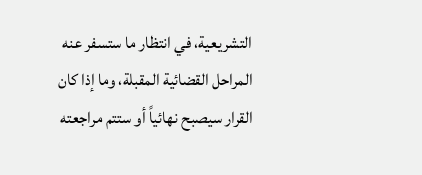التشريعية، في انتظار ما ستسفر عنه المراحل القضائية المقبلة، وما إذا كان القرار سيصبح نهائياً أو ستتم مراجعته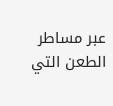عبر مساطر الطعن التي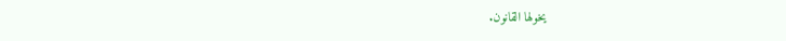يخولها القانون.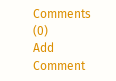Comments (0)
Add Comment